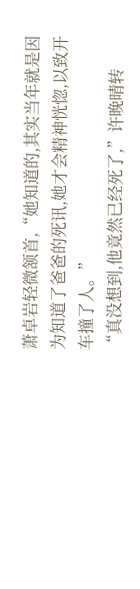萧卓岩轻微颔首,“她知道的,其实当年就是因为知道了爸爸的死讯,她才会精神恍惚,以致开车撞了人。”
“真没想到,他竟然已经死了,”许晚晴转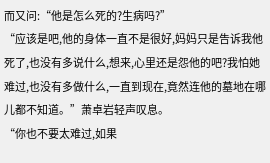而又问:“他是怎么死的?生病吗?”
“应该是吧,他的身体一直不是很好,妈妈只是告诉我他死了,也没有多说什么,想来,心里还是怨他的吧?我怕她难过,也没有多做什么,一直到现在,竟然连他的墓地在哪儿都不知道。”萧卓岩轻声叹息。
“你也不要太难过,如果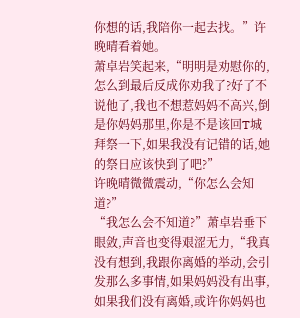你想的话,我陪你一起去找。”许晚晴看着她。
萧卓岩笑起来,“明明是劝慰你的,怎么到最后反成你劝我了?好了不说他了,我也不想惹妈妈不高兴,倒是你妈妈那里,你是不是该回T城拜祭一下,如果我没有记错的话,她的祭日应该快到了吧?”
许晚晴微微震动,“你怎么会知道?”
“我怎么会不知道?”萧卓岩垂下眼敛,声音也变得艰涩无力,“我真没有想到,我跟你离婚的举动,会引发那么多事情,如果妈妈没有出事,如果我们没有离婚,或许你妈妈也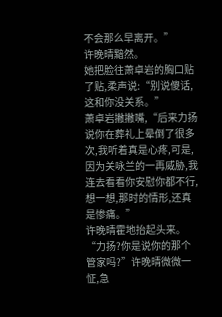不会那么早离开。”
许晚晴黯然。
她把脸往萧卓岩的胸口贴了贴,柔声说:“别说傻话,这和你没关系。”
萧卓岩撇撇嘴,“后来力扬说你在葬礼上晕倒了很多次,我听着真是心疼,可是,因为关咏兰的一再威胁,我连去看看你安慰你都不行,想一想,那时的情形,还真是惨痛。”
许晚晴霍地抬起头来。
“力扬?你是说你的那个管家吗?”许晚晴微微一怔,急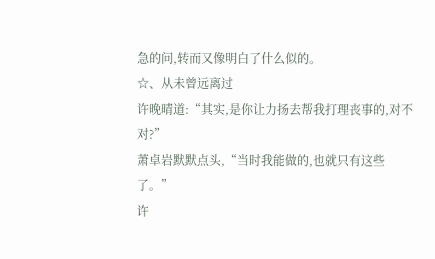急的问,转而又像明白了什么似的。
☆、从未曾远离过
许晚晴道:“其实,是你让力扬去帮我打理丧事的,对不对?”
萧卓岩默默点头,“当时我能做的,也就只有这些了。”
许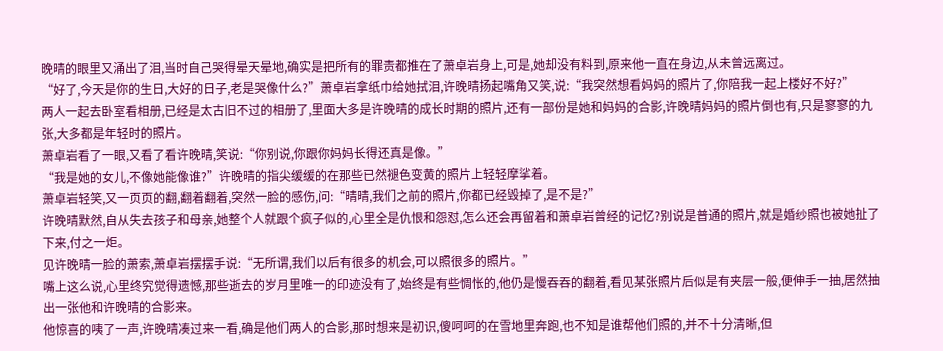晚晴的眼里又涌出了泪,当时自己哭得晕天晕地,确实是把所有的罪责都推在了萧卓岩身上,可是,她却没有料到,原来他一直在身边,从未曾远离过。
“好了,今天是你的生日,大好的日子,老是哭像什么?”萧卓岩拿纸巾给她拭泪,许晚晴扬起嘴角又笑,说:“我突然想看妈妈的照片了,你陪我一起上楼好不好?”
两人一起去卧室看相册,已经是太古旧不过的相册了,里面大多是许晚晴的成长时期的照片,还有一部份是她和妈妈的合影,许晚晴妈妈的照片倒也有,只是寥寥的九张,大多都是年轻时的照片。
萧卓岩看了一眼,又看了看许晚晴,笑说:“你别说,你跟你妈妈长得还真是像。”
“我是她的女儿,不像她能像谁?”许晚晴的指尖缓缓的在那些已然褪色变黄的照片上轻轻摩挲着。
萧卓岩轻笑,又一页页的翻,翻着翻着,突然一脸的感伤,问:“晴晴,我们之前的照片,你都已经毁掉了,是不是?”
许晚晴默然,自从失去孩子和母亲,她整个人就跟个疯子似的,心里全是仇恨和怨怼,怎么还会再留着和萧卓岩曾经的记忆?别说是普通的照片,就是婚纱照也被她扯了下来,付之一炬。
见许晚晴一脸的萧索,萧卓岩摆摆手说:“无所谓,我们以后有很多的机会,可以照很多的照片。”
嘴上这么说,心里终究觉得遗憾,那些逝去的岁月里唯一的印迹没有了,始终是有些惆怅的,他仍是慢吞吞的翻着,看见某张照片后似是有夹层一般,便伸手一抽,居然抽出一张他和许晚晴的合影来。
他惊喜的咦了一声,许晚晴凑过来一看,确是他们两人的合影,那时想来是初识,傻呵呵的在雪地里奔跑,也不知是谁帮他们照的,并不十分清晰,但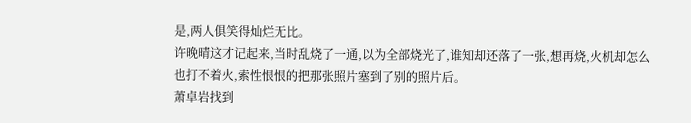是,两人俱笑得灿烂无比。
许晚晴这才记起来,当时乱烧了一通,以为全部烧光了,谁知却还落了一张,想再烧,火机却怎么也打不着火,索性恨恨的把那张照片塞到了别的照片后。
萧卓岩找到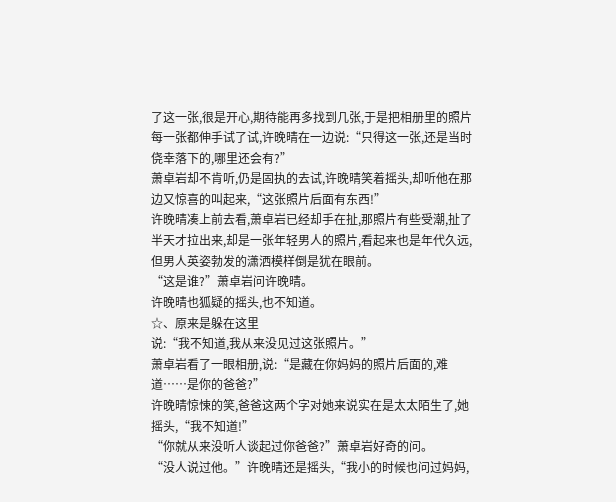了这一张,很是开心,期待能再多找到几张,于是把相册里的照片每一张都伸手试了试,许晚晴在一边说:“只得这一张,还是当时侥幸落下的,哪里还会有?”
萧卓岩却不肯听,仍是固执的去试,许晚晴笑着摇头,却听他在那边又惊喜的叫起来,“这张照片后面有东西!”
许晚晴凑上前去看,萧卓岩已经却手在扯,那照片有些受潮,扯了半天才拉出来,却是一张年轻男人的照片,看起来也是年代久远,但男人英姿勃发的潇洒模样倒是犹在眼前。
“这是谁?”萧卓岩问许晚晴。
许晚晴也狐疑的摇头,也不知道。
☆、原来是躲在这里
说:“我不知道,我从来没见过这张照片。”
萧卓岩看了一眼相册,说:“是藏在你妈妈的照片后面的,难道……是你的爸爸?”
许晚晴惊悚的笑,爸爸这两个字对她来说实在是太太陌生了,她摇头,“我不知道!”
“你就从来没听人谈起过你爸爸?”萧卓岩好奇的问。
“没人说过他。”许晚晴还是摇头,“我小的时候也问过妈妈,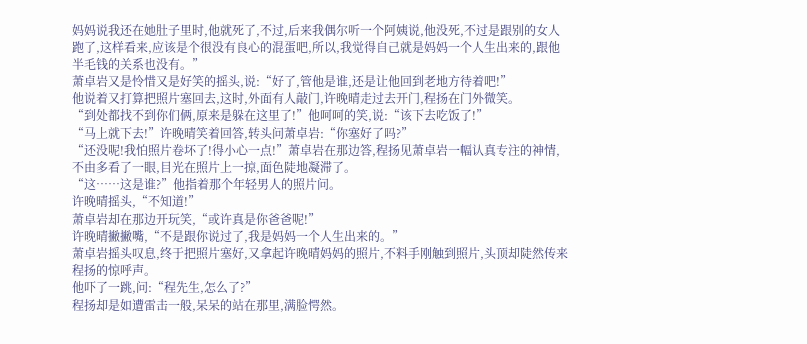妈妈说我还在她肚子里时,他就死了,不过,后来我偶尔听一个阿姨说,他没死,不过是跟别的女人跑了,这样看来,应该是个很没有良心的混蛋吧,所以,我觉得自己就是妈妈一个人生出来的,跟他半毛钱的关系也没有。”
萧卓岩又是怜惜又是好笑的摇头,说:“好了,管他是谁,还是让他回到老地方待着吧!”
他说着又打算把照片塞回去,这时,外面有人敲门,许晚晴走过去开门,程扬在门外微笑。
“到处都找不到你们俩,原来是躲在这里了!”他呵呵的笑,说:“该下去吃饭了!”
“马上就下去!”许晚晴笑着回答,转头问萧卓岩:“你塞好了吗?”
“还没呢!我怕照片卷坏了!得小心一点!”萧卓岩在那边答,程扬见萧卓岩一幅认真专注的神情,不由多看了一眼,目光在照片上一掠,面色陡地凝滞了。
“这……这是谁?”他指着那个年轻男人的照片问。
许晚晴摇头,“不知道!”
萧卓岩却在那边开玩笑,“或许真是你爸爸呢!”
许晚晴撇撇嘴,“不是跟你说过了,我是妈妈一个人生出来的。”
萧卓岩摇头叹息,终于把照片塞好,又拿起许晚晴妈妈的照片,不料手刚触到照片,头顶却陡然传来程扬的惊呼声。
他吓了一跳,问:“程先生,怎么了?”
程扬却是如遭雷击一般,呆呆的站在那里,满脸愕然。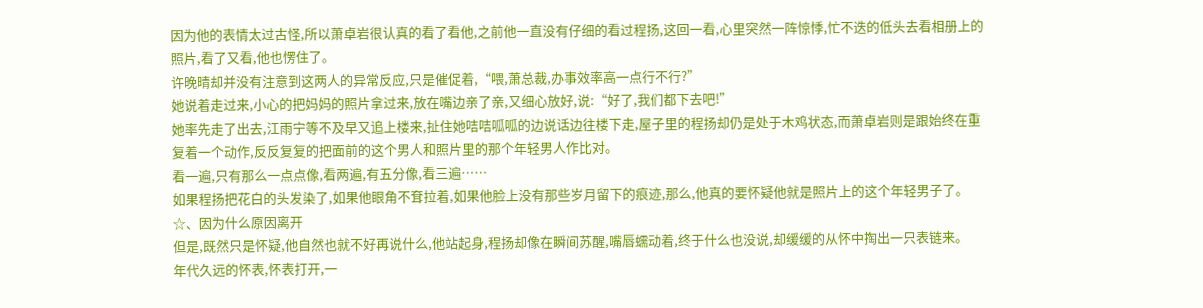因为他的表情太过古怪,所以萧卓岩很认真的看了看他,之前他一直没有仔细的看过程扬,这回一看,心里突然一阵惊悸,忙不迭的低头去看相册上的照片,看了又看,他也愣住了。
许晚晴却并没有注意到这两人的异常反应,只是催促着,“喂,萧总裁,办事效率高一点行不行?”
她说着走过来,小心的把妈妈的照片拿过来,放在嘴边亲了亲,又细心放好,说:“好了,我们都下去吧!”
她率先走了出去,江雨宁等不及早又追上楼来,扯住她咭咭呱呱的边说话边往楼下走,屋子里的程扬却仍是处于木鸡状态,而萧卓岩则是跟始终在重复着一个动作,反反复复的把面前的这个男人和照片里的那个年轻男人作比对。
看一遍,只有那么一点点像,看两遍,有五分像,看三遍……
如果程扬把花白的头发染了,如果他眼角不耷拉着,如果他脸上没有那些岁月留下的痕迹,那么,他真的要怀疑他就是照片上的这个年轻男子了。
☆、因为什么原因离开
但是,既然只是怀疑,他自然也就不好再说什么,他站起身,程扬却像在瞬间苏醒,嘴唇蠕动着,终于什么也没说,却缓缓的从怀中掏出一只表链来。
年代久远的怀表,怀表打开,一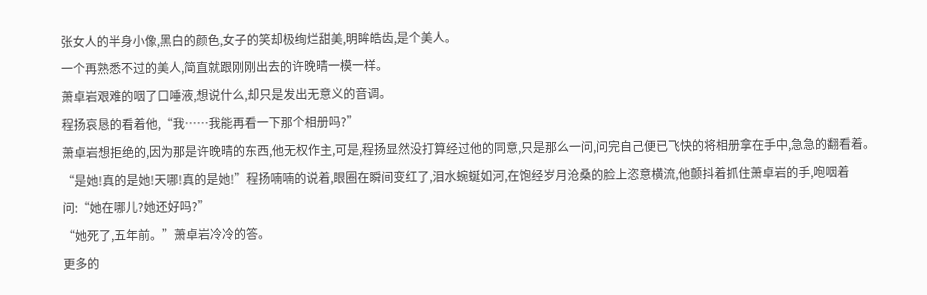张女人的半身小像,黑白的颜色,女子的笑却极绚烂甜美,明眸皓齿,是个美人。
一个再熟悉不过的美人,简直就跟刚刚出去的许晚晴一模一样。
萧卓岩艰难的咽了口唾液,想说什么,却只是发出无意义的音调。
程扬哀恳的看着他,“我……我能再看一下那个相册吗?”
萧卓岩想拒绝的,因为那是许晚晴的东西,他无权作主,可是,程扬显然没打算经过他的同意,只是那么一问,问完自己便已飞快的将相册拿在手中,急急的翻看着。
“是她!真的是她!天哪!真的是她!”程扬喃喃的说着,眼圈在瞬间变红了,泪水蜿蜒如河,在饱经岁月沧桑的脸上恣意横流,他颤抖着抓住萧卓岩的手,咆咽着问:“她在哪儿?她还好吗?”
“她死了,五年前。”萧卓岩冷冷的答。
更多的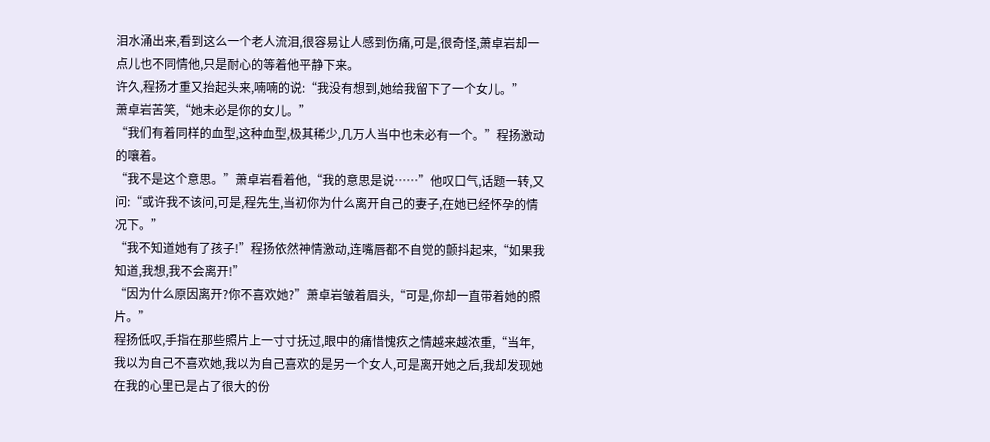泪水涌出来,看到这么一个老人流泪,很容易让人感到伤痛,可是,很奇怪,萧卓岩却一点儿也不同情他,只是耐心的等着他平静下来。
许久,程扬才重又抬起头来,喃喃的说:“我没有想到,她给我留下了一个女儿。”
萧卓岩苦笑,“她未必是你的女儿。”
“我们有着同样的血型,这种血型,极其稀少,几万人当中也未必有一个。”程扬激动的嚷着。
“我不是这个意思。”萧卓岩看着他,“我的意思是说……”他叹口气,话题一转,又问:“或许我不该问,可是,程先生,当初你为什么离开自己的妻子,在她已经怀孕的情况下。”
“我不知道她有了孩子!”程扬依然神情激动,连嘴唇都不自觉的颤抖起来,“如果我知道,我想,我不会离开!”
“因为什么原因离开?你不喜欢她?”萧卓岩皱着眉头,“可是,你却一直带着她的照片。”
程扬低叹,手指在那些照片上一寸寸抚过,眼中的痛惜愧疚之情越来越浓重,“当年,我以为自己不喜欢她,我以为自己喜欢的是另一个女人,可是离开她之后,我却发现她在我的心里已是占了很大的份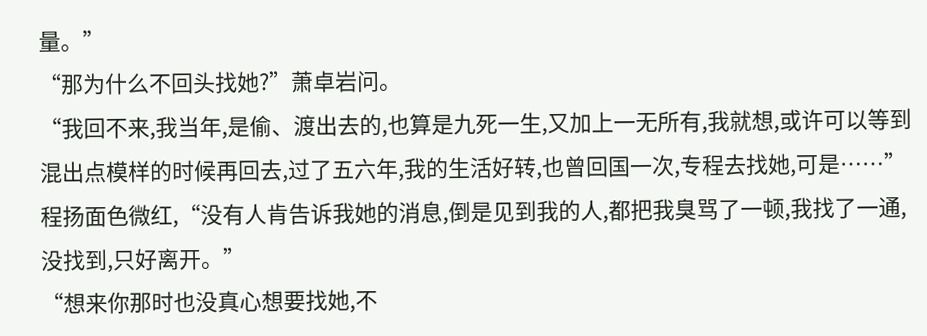量。”
“那为什么不回头找她?”萧卓岩问。
“我回不来,我当年,是偷、渡出去的,也算是九死一生,又加上一无所有,我就想,或许可以等到混出点模样的时候再回去,过了五六年,我的生活好转,也曾回国一次,专程去找她,可是……”
程扬面色微红,“没有人肯告诉我她的消息,倒是见到我的人,都把我臭骂了一顿,我找了一通,没找到,只好离开。”
“想来你那时也没真心想要找她,不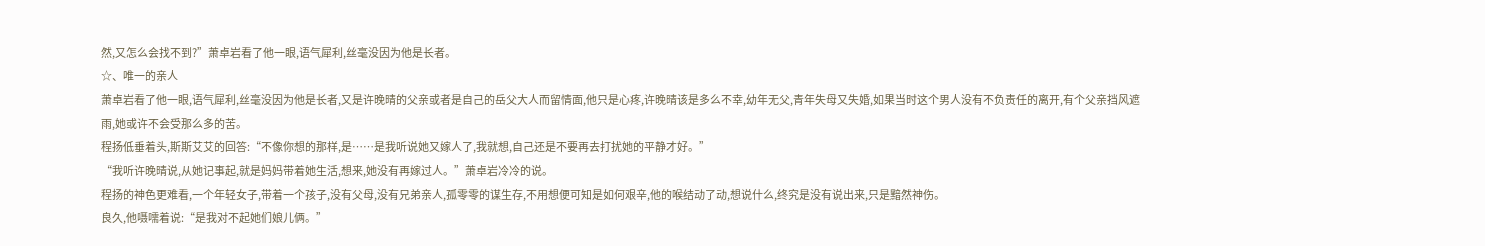然,又怎么会找不到?”萧卓岩看了他一眼,语气犀利,丝毫没因为他是长者。
☆、唯一的亲人
萧卓岩看了他一眼,语气犀利,丝毫没因为他是长者,又是许晚晴的父亲或者是自己的岳父大人而留情面,他只是心疼,许晚晴该是多么不幸,幼年无父,青年失母又失婚,如果当时这个男人没有不负责任的离开,有个父亲挡风遮雨,她或许不会受那么多的苦。
程扬低垂着头,斯斯艾艾的回答:“不像你想的那样,是……是我听说她又嫁人了,我就想,自己还是不要再去打扰她的平静才好。”
“我听许晚晴说,从她记事起,就是妈妈带着她生活,想来,她没有再嫁过人。”萧卓岩冷冷的说。
程扬的神色更难看,一个年轻女子,带着一个孩子,没有父母,没有兄弟亲人,孤零零的谋生存,不用想便可知是如何艰辛,他的喉结动了动,想说什么,终究是没有说出来,只是黯然神伤。
良久,他嗫嚅着说:“是我对不起她们娘儿俩。”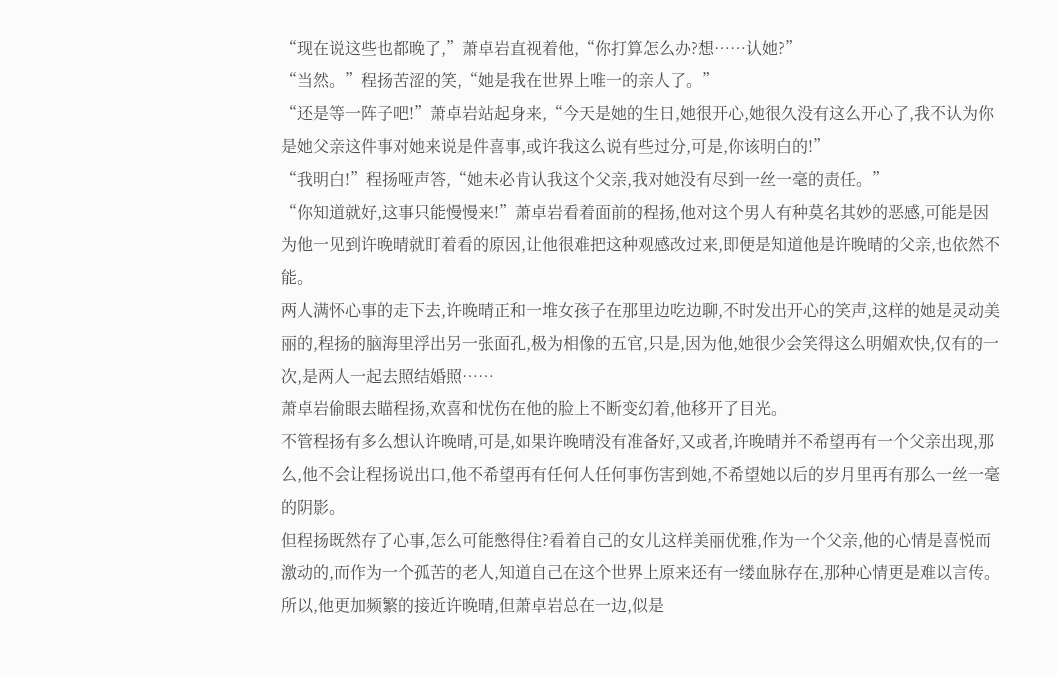“现在说这些也都晚了,”萧卓岩直视着他,“你打算怎么办?想……认她?”
“当然。”程扬苦涩的笑,“她是我在世界上唯一的亲人了。”
“还是等一阵子吧!”萧卓岩站起身来,“今天是她的生日,她很开心,她很久没有这么开心了,我不认为你是她父亲这件事对她来说是件喜事,或许我这么说有些过分,可是,你该明白的!”
“我明白!”程扬哑声答,“她未必肯认我这个父亲,我对她没有尽到一丝一毫的责任。”
“你知道就好,这事只能慢慢来!”萧卓岩看着面前的程扬,他对这个男人有种莫名其妙的恶感,可能是因为他一见到许晚晴就盯着看的原因,让他很难把这种观感改过来,即便是知道他是许晚晴的父亲,也依然不能。
两人满怀心事的走下去,许晚晴正和一堆女孩子在那里边吃边聊,不时发出开心的笑声,这样的她是灵动美丽的,程扬的脑海里浮出另一张面孔,极为相像的五官,只是,因为他,她很少会笑得这么明媚欢快,仅有的一次,是两人一起去照结婚照……
萧卓岩偷眼去瞄程扬,欢喜和忧伤在他的脸上不断变幻着,他移开了目光。
不管程扬有多么想认许晚晴,可是,如果许晚晴没有准备好,又或者,许晚晴并不希望再有一个父亲出现,那么,他不会让程扬说出口,他不希望再有任何人任何事伤害到她,不希望她以后的岁月里再有那么一丝一毫的阴影。
但程扬既然存了心事,怎么可能憋得住?看着自己的女儿这样美丽优雅,作为一个父亲,他的心情是喜悦而激动的,而作为一个孤苦的老人,知道自己在这个世界上原来还有一缕血脉存在,那种心情更是难以言传。
所以,他更加频繁的接近许晚晴,但萧卓岩总在一边,似是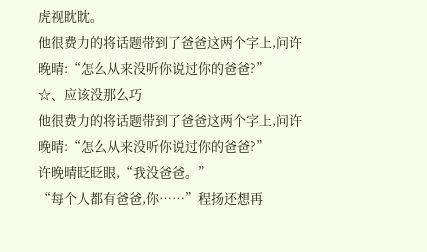虎视眈眈。
他很费力的将话题带到了爸爸这两个字上,问许晚晴:“怎么从来没听你说过你的爸爸?”
☆、应该没那么巧
他很费力的将话题带到了爸爸这两个字上,问许晚晴:“怎么从来没听你说过你的爸爸?”
许晚晴眨眨眼,“我没爸爸。”
“每个人都有爸爸,你……”程扬还想再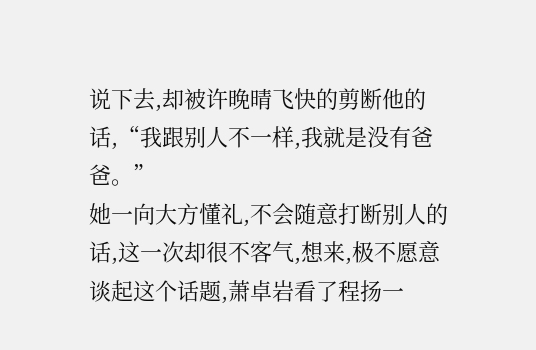说下去,却被许晚晴飞快的剪断他的话,“我跟别人不一样,我就是没有爸爸。”
她一向大方懂礼,不会随意打断别人的话,这一次却很不客气,想来,极不愿意谈起这个话题,萧卓岩看了程扬一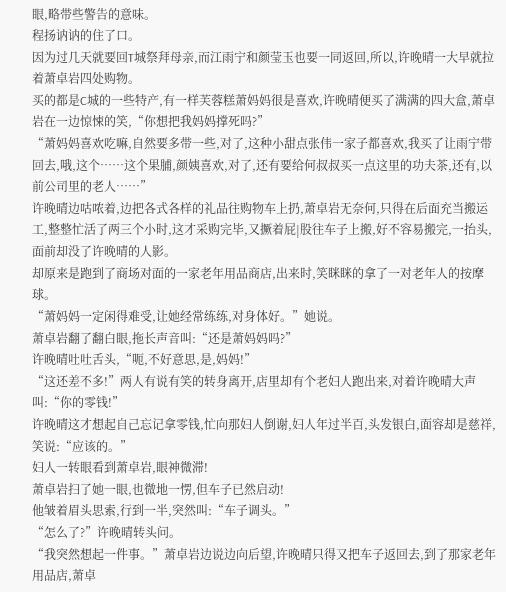眼,略带些警告的意味。
程扬讷讷的住了口。
因为过几天就要回T城祭拜母亲,而江雨宁和颜莹玉也要一同返回,所以,许晚晴一大早就拉着萧卓岩四处购物。
买的都是C城的一些特产,有一样芙蓉糕萧妈妈很是喜欢,许晚晴便买了满满的四大盒,萧卓岩在一边惊悚的笑,“你想把我妈妈撑死吗?”
“萧妈妈喜欢吃嘛,自然要多带一些,对了,这种小甜点张伟一家子都喜欢,我买了让雨宁带回去,哦,这个……这个果脯,颜姨喜欢,对了,还有要给何叔叔买一点这里的功夫茶,还有,以前公司里的老人……”
许晚晴边咕哝着,边把各式各样的礼品往购物车上扔,萧卓岩无奈何,只得在后面充当搬运工,整整忙活了两三个小时,这才采购完毕,又撅着屁|股往车子上搬,好不容易搬完,一抬头,面前却没了许晚晴的人影。
却原来是跑到了商场对面的一家老年用品商店,出来时,笑眯眯的拿了一对老年人的按摩球。
“萧妈妈一定闲得难受,让她经常练练,对身体好。”她说。
萧卓岩翻了翻白眼,拖长声音叫:“还是萧妈妈吗?”
许晚晴吐吐舌头,“呃,不好意思,是,妈妈!”
“这还差不多!”两人有说有笑的转身离开,店里却有个老妇人跑出来,对着许晚晴大声叫:“你的零钱!”
许晚晴这才想起自己忘记拿零钱,忙向那妇人倒谢,妇人年过半百,头发银白,面容却是慈祥,笑说:“应该的。”
妇人一转眼看到萧卓岩,眼神微滞!
萧卓岩扫了她一眼,也微地一愣,但车子已然启动!
他皱着眉头思索,行到一半,突然叫:“车子调头。”
“怎么了?”许晚晴转头问。
“我突然想起一件事。”萧卓岩边说边向后望,许晚晴只得又把车子返回去,到了那家老年用品店,萧卓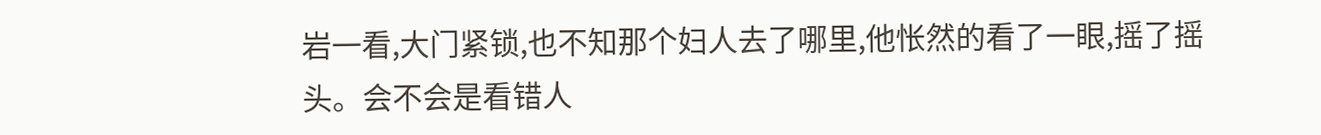岩一看,大门紧锁,也不知那个妇人去了哪里,他怅然的看了一眼,摇了摇头。会不会是看错人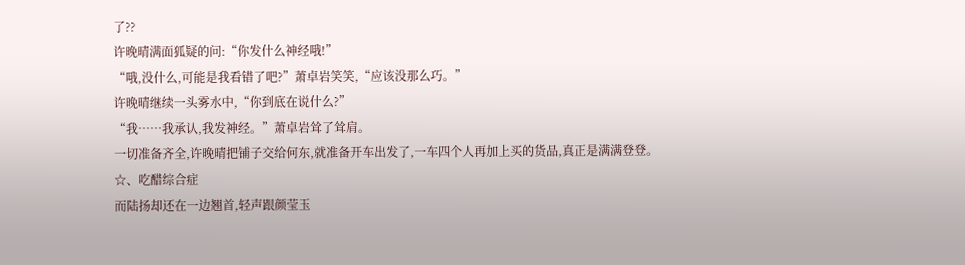了??
许晚晴满面狐疑的问:“你发什么神经哦!”
“哦,没什么,可能是我看错了吧?”萧卓岩笑笑,“应该没那么巧。”
许晚晴继续一头雾水中,“你到底在说什么?”
“我……我承认,我发神经。”萧卓岩耸了耸肩。
一切准备齐全,许晚晴把铺子交给何东,就准备开车出发了,一车四个人再加上买的货品,真正是满满登登。
☆、吃醋综合症
而陆扬却还在一边翘首,轻声跟颜莹玉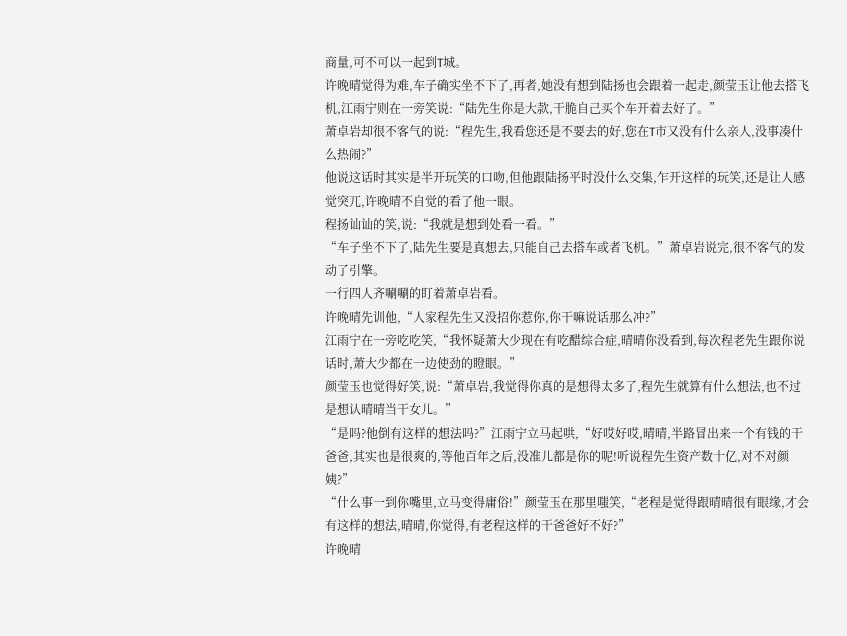商量,可不可以一起到T城。
许晚晴觉得为难,车子确实坐不下了,再者,她没有想到陆扬也会跟着一起走,颜莹玉让他去搭飞机,江雨宁则在一旁笑说:“陆先生你是大款,干脆自己买个车开着去好了。”
萧卓岩却很不客气的说:“程先生,我看您还是不要去的好,您在T市又没有什么亲人,没事凑什么热闹?”
他说这话时其实是半开玩笑的口吻,但他跟陆扬平时没什么交集,乍开这样的玩笑,还是让人感觉突兀,许晚晴不自觉的看了他一眼。
程扬讪讪的笑,说:“我就是想到处看一看。”
“车子坐不下了,陆先生要是真想去,只能自己去搭车或者飞机。”萧卓岩说完,很不客气的发动了引擎。
一行四人齐唰唰的盯着萧卓岩看。
许晚晴先训他,“人家程先生又没招你惹你,你干嘛说话那么冲?”
江雨宁在一旁吃吃笑,“我怀疑萧大少现在有吃醋综合症,晴晴你没看到,每次程老先生跟你说话时,萧大少都在一边使劲的瞪眼。”
颜莹玉也觉得好笑,说:“萧卓岩,我觉得你真的是想得太多了,程先生就算有什么想法,也不过是想认晴晴当干女儿。”
“是吗?他倒有这样的想法吗?”江雨宁立马起哄,“好哎好哎,晴晴,半路冒出来一个有钱的干爸爸,其实也是很爽的,等他百年之后,没准儿都是你的呢!听说程先生资产数十亿,对不对颜姨?”
“什么事一到你嘴里,立马变得庸俗!”颜莹玉在那里嗤笑,“老程是觉得跟晴晴很有眼缘,才会有这样的想法,晴晴,你觉得,有老程这样的干爸爸好不好?”
许晚晴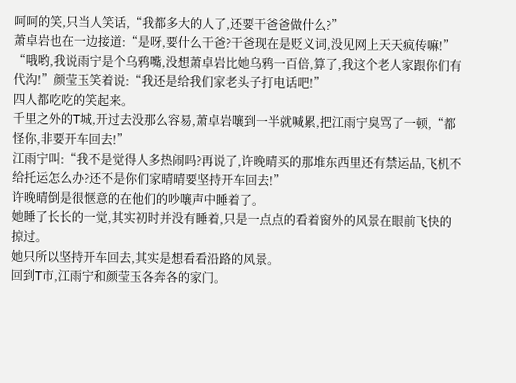呵呵的笑,只当人笑话,“我都多大的人了,还要干爸爸做什么?”
萧卓岩也在一边接道:“是呀,要什么干爸?干爸现在是贬义词,没见网上天天疯传嘛!”
“哦哟,我说雨宁是个乌鸦嘴,没想萧卓岩比她乌鸦一百倍,算了,我这个老人家跟你们有代沟!”颜莹玉笑着说:“我还是给我们家老头子打电话吧!”
四人都吃吃的笑起来。
千里之外的T城,开过去没那么容易,萧卓岩嚷到一半就喊累,把江雨宁臭骂了一顿,“都怪你,非要开车回去!”
江雨宁叫:“我不是觉得人多热闹吗?再说了,许晚晴买的那堆东西里还有禁运品,飞机不给托运怎么办?还不是你们家晴晴要坚持开车回去!”
许晚晴倒是很惬意的在他们的吵嚷声中睡着了。
她睡了长长的一觉,其实初时并没有睡着,只是一点点的看着窗外的风景在眼前飞快的掠过。
她只所以坚持开车回去,其实是想看看沿路的风景。
回到T市,江雨宁和颜莹玉各奔各的家门。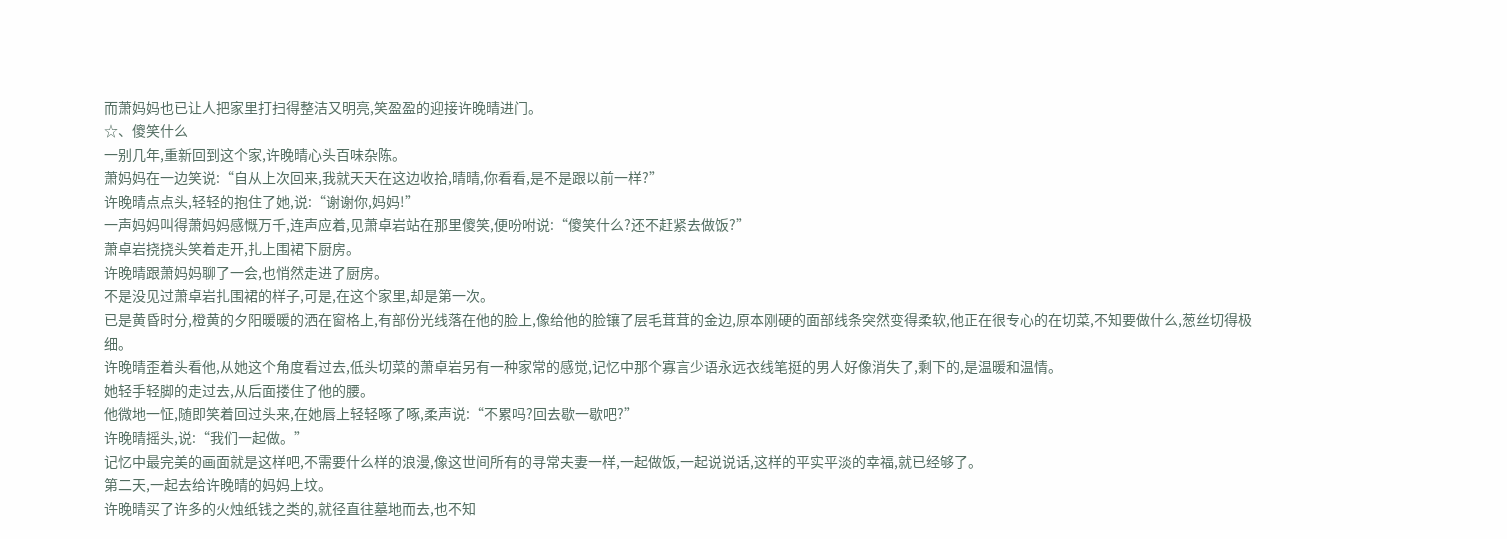而萧妈妈也已让人把家里打扫得整洁又明亮,笑盈盈的迎接许晚晴进门。
☆、傻笑什么
一别几年,重新回到这个家,许晚晴心头百味杂陈。
萧妈妈在一边笑说:“自从上次回来,我就天天在这边收拾,晴晴,你看看,是不是跟以前一样?”
许晚晴点点头,轻轻的抱住了她,说:“谢谢你,妈妈!”
一声妈妈叫得萧妈妈感慨万千,连声应着,见萧卓岩站在那里傻笑,便吩咐说:“傻笑什么?还不赶紧去做饭?”
萧卓岩挠挠头笑着走开,扎上围裙下厨房。
许晚晴跟萧妈妈聊了一会,也悄然走进了厨房。
不是没见过萧卓岩扎围裙的样子,可是,在这个家里,却是第一次。
已是黄昏时分,橙黄的夕阳暖暖的洒在窗格上,有部份光线落在他的脸上,像给他的脸镶了层毛茸茸的金边,原本刚硬的面部线条突然变得柔软,他正在很专心的在切菜,不知要做什么,葱丝切得极细。
许晚晴歪着头看他,从她这个角度看过去,低头切菜的萧卓岩另有一种家常的感觉,记忆中那个寡言少语永远衣线笔挺的男人好像消失了,剩下的,是温暖和温情。
她轻手轻脚的走过去,从后面搂住了他的腰。
他微地一怔,随即笑着回过头来,在她唇上轻轻啄了啄,柔声说:“不累吗?回去歇一歇吧?”
许晚晴摇头,说:“我们一起做。”
记忆中最完美的画面就是这样吧,不需要什么样的浪漫,像这世间所有的寻常夫妻一样,一起做饭,一起说说话,这样的平实平淡的幸福,就已经够了。
第二天,一起去给许晚晴的妈妈上坟。
许晚晴买了许多的火烛纸钱之类的,就径直往墓地而去,也不知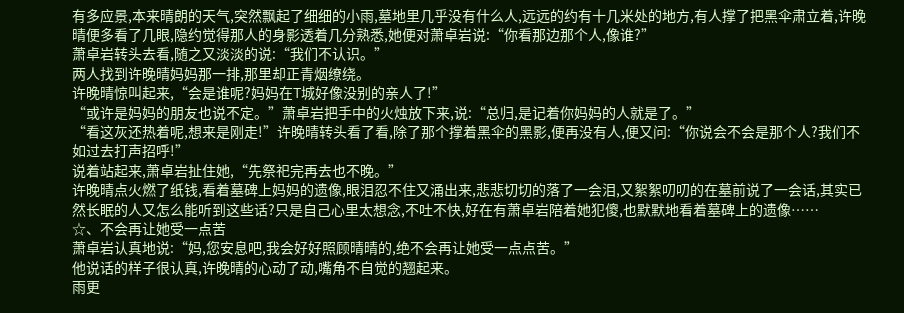有多应景,本来晴朗的天气,突然飘起了细细的小雨,墓地里几乎没有什么人,远远的约有十几米处的地方,有人撑了把黑伞肃立着,许晚晴便多看了几眼,隐约觉得那人的身影透着几分熟悉,她便对萧卓岩说:“你看那边那个人,像谁?”
萧卓岩转头去看,随之又淡淡的说:“我们不认识。”
两人找到许晚晴妈妈那一排,那里却正青烟缭绕。
许晚晴惊叫起来,“会是谁呢?妈妈在T城好像没别的亲人了!”
“或许是妈妈的朋友也说不定。”萧卓岩把手中的火烛放下来,说:“总归,是记着你妈妈的人就是了。”
“看这灰还热着呢,想来是刚走!”许晚晴转头看了看,除了那个撑着黑伞的黑影,便再没有人,便又问:“你说会不会是那个人?我们不如过去打声招呼!”
说着站起来,萧卓岩扯住她,“先祭祀完再去也不晚。”
许晚晴点火燃了纸钱,看着墓碑上妈妈的遗像,眼泪忍不住又涌出来,悲悲切切的落了一会泪,又絮絮叨叨的在墓前说了一会话,其实已然长眠的人又怎么能听到这些话?只是自己心里太想念,不吐不快,好在有萧卓岩陪着她犯傻,也默默地看着墓碑上的遗像……
☆、不会再让她受一点苦
萧卓岩认真地说:“妈,您安息吧,我会好好照顾晴晴的,绝不会再让她受一点点苦。”
他说话的样子很认真,许晚晴的心动了动,嘴角不自觉的翘起来。
雨更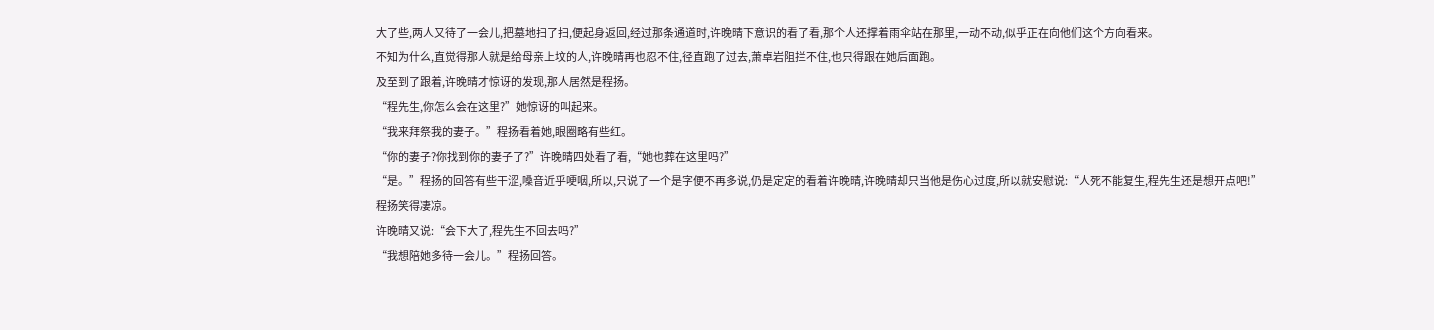大了些,两人又待了一会儿,把墓地扫了扫,便起身返回,经过那条通道时,许晚晴下意识的看了看,那个人还撑着雨伞站在那里,一动不动,似乎正在向他们这个方向看来。
不知为什么,直觉得那人就是给母亲上坟的人,许晚晴再也忍不住,径直跑了过去,萧卓岩阻拦不住,也只得跟在她后面跑。
及至到了跟着,许晚晴才惊讶的发现,那人居然是程扬。
“程先生,你怎么会在这里?”她惊讶的叫起来。
“我来拜祭我的妻子。”程扬看着她,眼圈略有些红。
“你的妻子?你找到你的妻子了?”许晚晴四处看了看,“她也葬在这里吗?”
“是。”程扬的回答有些干涩,嗓音近乎哽咽,所以,只说了一个是字便不再多说,仍是定定的看着许晚晴,许晚晴却只当他是伤心过度,所以就安慰说:“人死不能复生,程先生还是想开点吧!”
程扬笑得凄凉。
许晚晴又说:“会下大了,程先生不回去吗?”
“我想陪她多待一会儿。”程扬回答。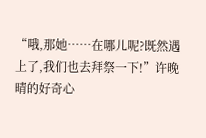“哦,那她……在哪儿呢?既然遇上了,我们也去拜祭一下!”许晚晴的好奇心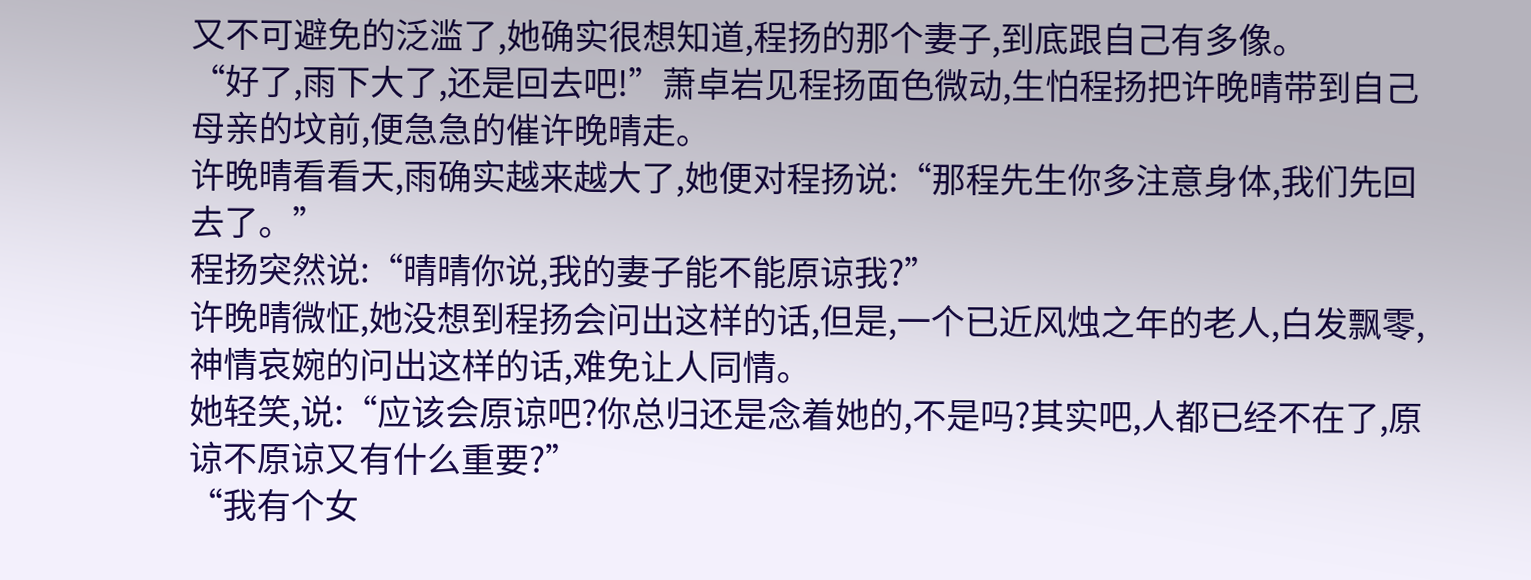又不可避免的泛滥了,她确实很想知道,程扬的那个妻子,到底跟自己有多像。
“好了,雨下大了,还是回去吧!”萧卓岩见程扬面色微动,生怕程扬把许晚晴带到自己母亲的坟前,便急急的催许晚晴走。
许晚晴看看天,雨确实越来越大了,她便对程扬说:“那程先生你多注意身体,我们先回去了。”
程扬突然说:“晴晴你说,我的妻子能不能原谅我?”
许晚晴微怔,她没想到程扬会问出这样的话,但是,一个已近风烛之年的老人,白发飘零,神情哀婉的问出这样的话,难免让人同情。
她轻笑,说:“应该会原谅吧?你总归还是念着她的,不是吗?其实吧,人都已经不在了,原谅不原谅又有什么重要?”
“我有个女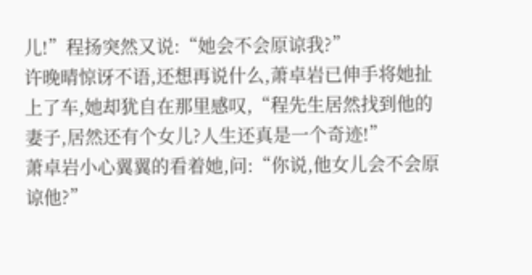儿!”程扬突然又说:“她会不会原谅我?”
许晚晴惊讶不语,还想再说什么,萧卓岩已伸手将她扯上了车,她却犹自在那里感叹,“程先生居然找到他的妻子,居然还有个女儿?人生还真是一个奇迹!”
萧卓岩小心翼翼的看着她,问:“你说,他女儿会不会原谅他?”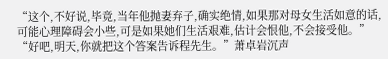“这个,不好说,毕竟,当年他抛妻弃子,确实绝情,如果那对母女生活如意的话,可能心理障碍会小些,可是如果她们生活艰难,估计会恨他,不会接受他。”
“好吧,明天,你就把这个答案告诉程先生。”萧卓岩沉声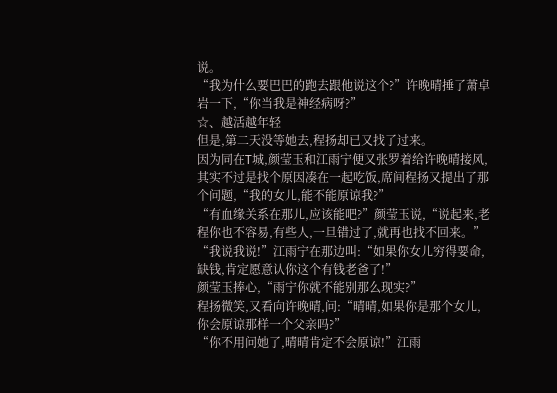说。
“我为什么要巴巴的跑去跟他说这个?”许晚晴捶了萧卓岩一下,“你当我是神经病呀?”
☆、越活越年轻
但是,第二天没等她去,程扬却已又找了过来。
因为同在T城,颜莹玉和江雨宁便又张罗着给许晚晴接风,其实不过是找个原因凑在一起吃饭,席间程扬又提出了那个问题,“我的女儿,能不能原谅我?”
“有血缘关系在那儿,应该能吧?”颜莹玉说,“说起来,老程你也不容易,有些人,一旦错过了,就再也找不回来。”
“我说我说!”江雨宁在那边叫:“如果你女儿穷得要命,缺钱,肯定愿意认你这个有钱老爸了!”
颜莹玉捧心,“雨宁你就不能别那么现实?”
程扬微笑,又看向许晚晴,问:“晴晴,如果你是那个女儿,你会原谅那样一个父亲吗?”
“你不用问她了,晴晴肯定不会原谅!”江雨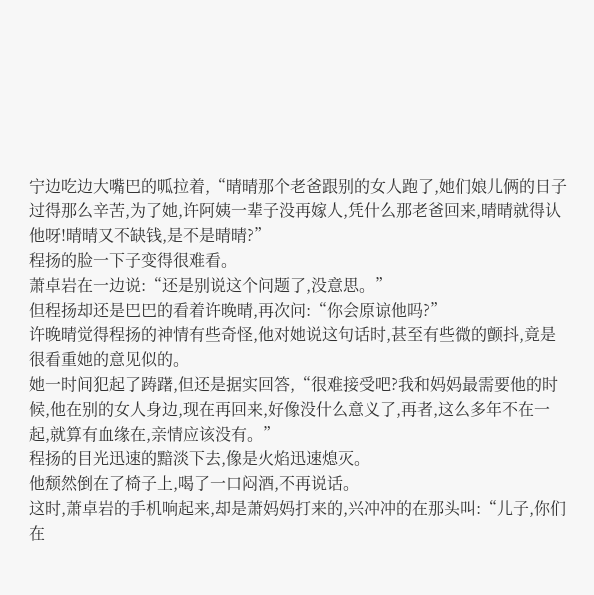宁边吃边大嘴巴的呱拉着,“晴晴那个老爸跟别的女人跑了,她们娘儿俩的日子过得那么辛苦,为了她,许阿姨一辈子没再嫁人,凭什么那老爸回来,晴晴就得认他呀!晴晴又不缺钱,是不是晴晴?”
程扬的脸一下子变得很难看。
萧卓岩在一边说:“还是别说这个问题了,没意思。”
但程扬却还是巴巴的看着许晚晴,再次问:“你会原谅他吗?”
许晚晴觉得程扬的神情有些奇怪,他对她说这句话时,甚至有些微的颤抖,竟是很看重她的意见似的。
她一时间犯起了踌躇,但还是据实回答,“很难接受吧?我和妈妈最需要他的时候,他在别的女人身边,现在再回来,好像没什么意义了,再者,这么多年不在一起,就算有血缘在,亲情应该没有。”
程扬的目光迅速的黯淡下去,像是火焰迅速熄灭。
他颓然倒在了椅子上,喝了一口闷酒,不再说话。
这时,萧卓岩的手机响起来,却是萧妈妈打来的,兴冲冲的在那头叫:“儿子,你们在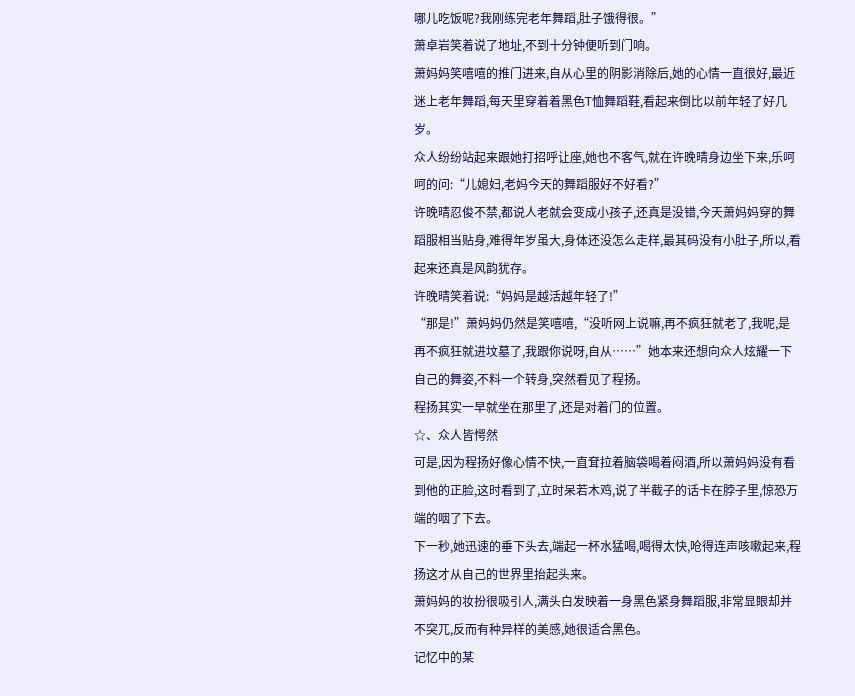哪儿吃饭呢?我刚练完老年舞蹈,肚子饿得很。”
萧卓岩笑着说了地址,不到十分钟便听到门响。
萧妈妈笑嘻嘻的推门进来,自从心里的阴影消除后,她的心情一直很好,最近迷上老年舞蹈,每天里穿着着黑色T恤舞蹈鞋,看起来倒比以前年轻了好几岁。
众人纷纷站起来跟她打招呼让座,她也不客气,就在许晚晴身边坐下来,乐呵呵的问:“儿媳妇,老妈今天的舞蹈服好不好看?”
许晚晴忍俊不禁,都说人老就会变成小孩子,还真是没错,今天萧妈妈穿的舞蹈服相当贴身,难得年岁虽大,身体还没怎么走样,最其码没有小肚子,所以,看起来还真是风韵犹存。
许晚晴笑着说:“妈妈是越活越年轻了!”
“那是!”萧妈妈仍然是笑嘻嘻,“没听网上说嘛,再不疯狂就老了,我呢,是再不疯狂就进坟墓了,我跟你说呀,自从……”她本来还想向众人炫耀一下自己的舞姿,不料一个转身,突然看见了程扬。
程扬其实一早就坐在那里了,还是对着门的位置。
☆、众人皆愕然
可是,因为程扬好像心情不快,一直耷拉着脑袋喝着闷酒,所以萧妈妈没有看到他的正脸,这时看到了,立时呆若木鸡,说了半截子的话卡在脖子里,惊恐万端的咽了下去。
下一秒,她迅速的垂下头去,端起一杯水猛喝,喝得太快,呛得连声咳嗽起来,程扬这才从自己的世界里抬起头来。
萧妈妈的妆扮很吸引人,满头白发映着一身黑色紧身舞蹈服,非常显眼却并不突兀,反而有种异样的美感,她很适合黑色。
记忆中的某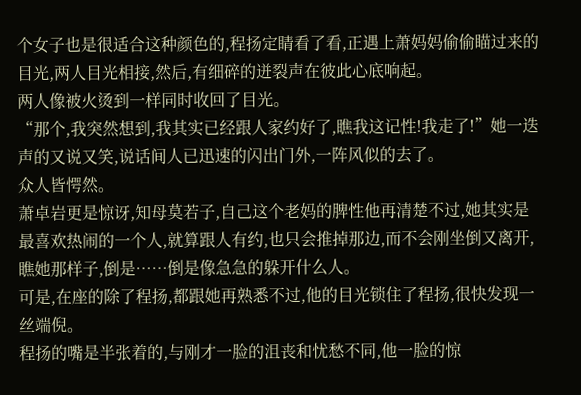个女子也是很适合这种颜色的,程扬定睛看了看,正遇上萧妈妈偷偷瞄过来的目光,两人目光相接,然后,有细碎的迸裂声在彼此心底响起。
两人像被火烫到一样同时收回了目光。
“那个,我突然想到,我其实已经跟人家约好了,瞧我这记性!我走了!”她一迭声的又说又笑,说话间人已迅速的闪出门外,一阵风似的去了。
众人皆愕然。
萧卓岩更是惊讶,知母莫若子,自己这个老妈的脾性他再清楚不过,她其实是最喜欢热闹的一个人,就算跟人有约,也只会推掉那边,而不会刚坐倒又离开,瞧她那样子,倒是……倒是像急急的躲开什么人。
可是,在座的除了程扬,都跟她再熟悉不过,他的目光锁住了程扬,很快发现一丝端倪。
程扬的嘴是半张着的,与刚才一脸的沮丧和忧愁不同,他一脸的惊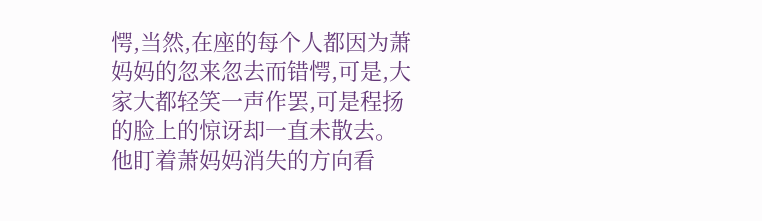愕,当然,在座的每个人都因为萧妈妈的忽来忽去而错愕,可是,大家大都轻笑一声作罢,可是程扬的脸上的惊讶却一直未散去。
他盯着萧妈妈消失的方向看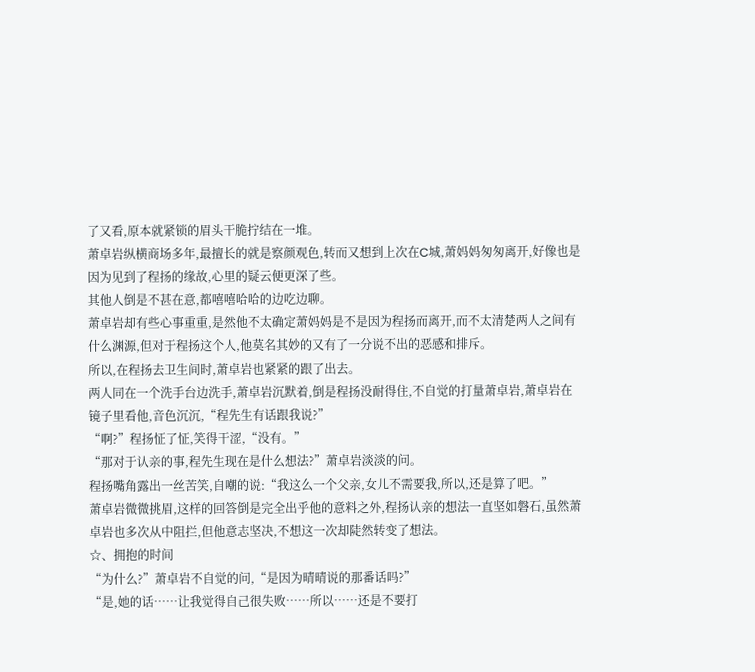了又看,原本就紧锁的眉头干脆拧结在一堆。
萧卓岩纵横商场多年,最擅长的就是察颜观色,转而又想到上次在C城,萧妈妈匆匆离开,好像也是因为见到了程扬的缘故,心里的疑云便更深了些。
其他人倒是不甚在意,都嘻嘻哈哈的边吃边聊。
萧卓岩却有些心事重重,是然他不太确定萧妈妈是不是因为程扬而离开,而不太清楚两人之间有什么渊源,但对于程扬这个人,他莫名其妙的又有了一分说不出的恶感和排斥。
所以,在程扬去卫生间时,萧卓岩也紧紧的跟了出去。
两人同在一个洗手台边洗手,萧卓岩沉默着,倒是程扬没耐得住,不自觉的打量萧卓岩,萧卓岩在镜子里看他,音色沉沉,“程先生有话跟我说?”
“啊?”程扬怔了怔,笑得干涩,“没有。”
“那对于认亲的事,程先生现在是什么想法?”萧卓岩淡淡的问。
程扬嘴角露出一丝苦笑,自嘲的说:“我这么一个父亲,女儿不需要我,所以,还是算了吧。”
萧卓岩微微挑眉,这样的回答倒是完全出乎他的意料之外,程扬认亲的想法一直坚如磐石,虽然萧卓岩也多次从中阻拦,但他意志坚决,不想这一次却陡然转变了想法。
☆、拥抱的时间
“为什么?”萧卓岩不自觉的问,“是因为晴晴说的那番话吗?”
“是,她的话……让我觉得自己很失败……所以……还是不要打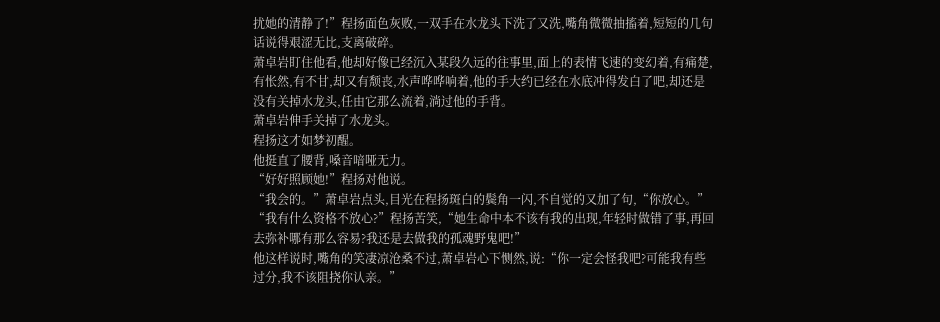扰她的清静了!”程扬面色灰败,一双手在水龙头下洗了又洗,嘴角微微抽搐着,短短的几句话说得艰涩无比,支离破碎。
萧卓岩盯住他看,他却好像已经沉入某段久远的往事里,面上的表情飞速的变幻着,有痛楚,有怅然,有不甘,却又有颓丧,水声哗哗响着,他的手大约已经在水底冲得发白了吧,却还是没有关掉水龙头,任由它那么流着,淌过他的手背。
萧卓岩伸手关掉了水龙头。
程扬这才如梦初醒。
他挺直了腰背,嗓音喑哑无力。
“好好照顾她!”程扬对他说。
“我会的。”萧卓岩点头,目光在程扬斑白的鬓角一闪,不自觉的又加了句,“你放心。”
“我有什么资格不放心?”程扬苦笑,“她生命中本不该有我的出现,年轻时做错了事,再回去弥补哪有那么容易?我还是去做我的孤魂野鬼吧!”
他这样说时,嘴角的笑凄凉沧桑不过,萧卓岩心下恻然,说:“你一定会怪我吧?可能我有些过分,我不该阻挠你认亲。”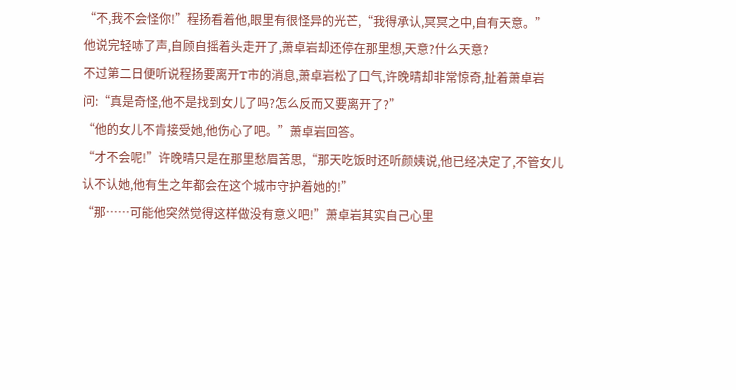“不,我不会怪你!”程扬看着他,眼里有很怪异的光芒,“我得承认,冥冥之中,自有天意。”
他说完轻哧了声,自顾自摇着头走开了,萧卓岩却还停在那里想,天意?什么天意?
不过第二日便听说程扬要离开T市的消息,萧卓岩松了口气,许晚晴却非常惊奇,扯着萧卓岩问:“真是奇怪,他不是找到女儿了吗?怎么反而又要离开了?”
“他的女儿不肯接受她,他伤心了吧。”萧卓岩回答。
“才不会呢!”许晚晴只是在那里愁眉苦思,“那天吃饭时还听颜姨说,他已经决定了,不管女儿认不认她,他有生之年都会在这个城市守护着她的!”
“那……可能他突然觉得这样做没有意义吧!”萧卓岩其实自己心里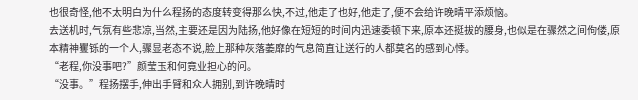也很奇怪,他不太明白为什么程扬的态度转变得那么快,不过,他走了也好,他走了,便不会给许晚晴平添烦恼。
去送机时,气氛有些悲凉,当然,主要还是因为陆扬,他好像在短短的时间内迅速委顿下来,原本还挺拔的腰身,也似是在骤然之间佝偻,原本精神矍铄的一个人,骤显老态不说,脸上那种灰落萎靡的气息简直让送行的人都莫名的感到心悸。
“老程,你没事吧?”颜莹玉和何竟业担心的问。
“没事。”程扬摆手,伸出手臂和众人拥别,到许晚晴时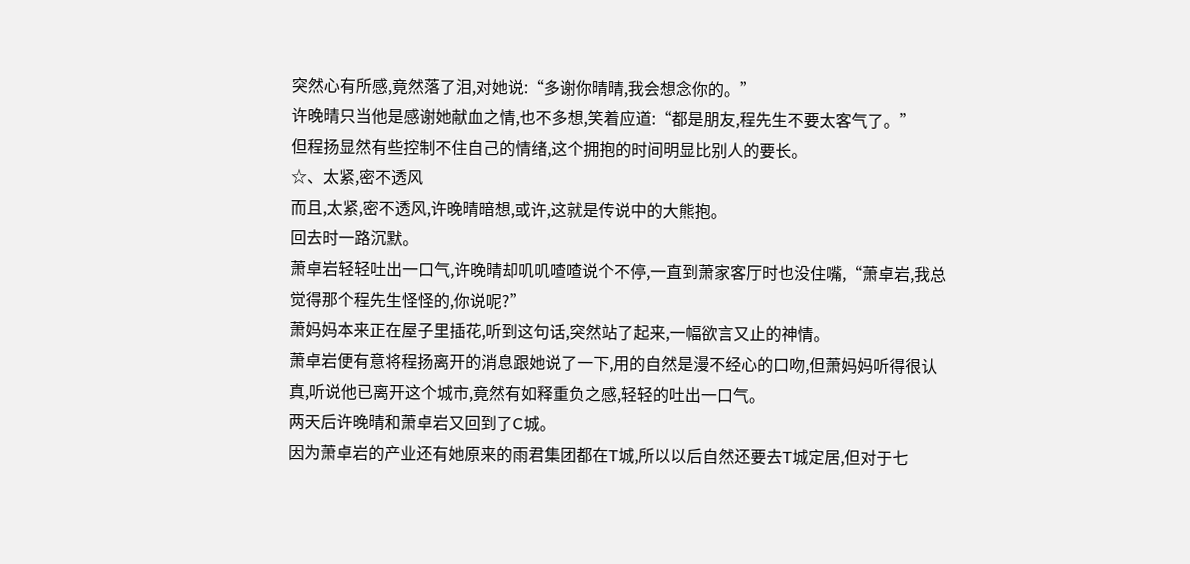突然心有所感,竟然落了泪,对她说:“多谢你晴晴,我会想念你的。”
许晚晴只当他是感谢她献血之情,也不多想,笑着应道:“都是朋友,程先生不要太客气了。”
但程扬显然有些控制不住自己的情绪,这个拥抱的时间明显比别人的要长。
☆、太紧,密不透风
而且,太紧,密不透风,许晚晴暗想,或许,这就是传说中的大熊抱。
回去时一路沉默。
萧卓岩轻轻吐出一口气,许晚晴却叽叽喳喳说个不停,一直到萧家客厅时也没住嘴,“萧卓岩,我总觉得那个程先生怪怪的,你说呢?”
萧妈妈本来正在屋子里插花,听到这句话,突然站了起来,一幅欲言又止的神情。
萧卓岩便有意将程扬离开的消息跟她说了一下,用的自然是漫不经心的口吻,但萧妈妈听得很认真,听说他已离开这个城市,竟然有如释重负之感,轻轻的吐出一口气。
两天后许晚晴和萧卓岩又回到了C城。
因为萧卓岩的产业还有她原来的雨君集团都在T城,所以以后自然还要去T城定居,但对于七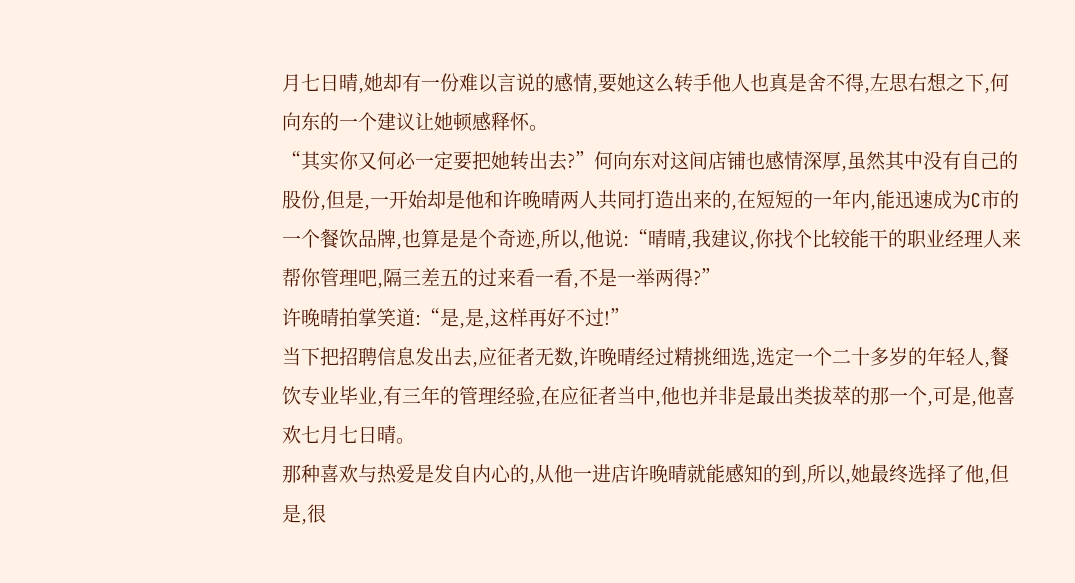月七日晴,她却有一份难以言说的感情,要她这么转手他人也真是舍不得,左思右想之下,何向东的一个建议让她顿感释怀。
“其实你又何必一定要把她转出去?”何向东对这间店铺也感情深厚,虽然其中没有自己的股份,但是,一开始却是他和许晚晴两人共同打造出来的,在短短的一年内,能迅速成为C市的一个餐饮品牌,也算是是个奇迹,所以,他说:“晴晴,我建议,你找个比较能干的职业经理人来帮你管理吧,隔三差五的过来看一看,不是一举两得?”
许晚晴拍掌笑道:“是,是,这样再好不过!”
当下把招聘信息发出去,应征者无数,许晚晴经过精挑细选,选定一个二十多岁的年轻人,餐饮专业毕业,有三年的管理经验,在应征者当中,他也并非是最出类拔萃的那一个,可是,他喜欢七月七日晴。
那种喜欢与热爱是发自内心的,从他一进店许晚晴就能感知的到,所以,她最终选择了他,但是,很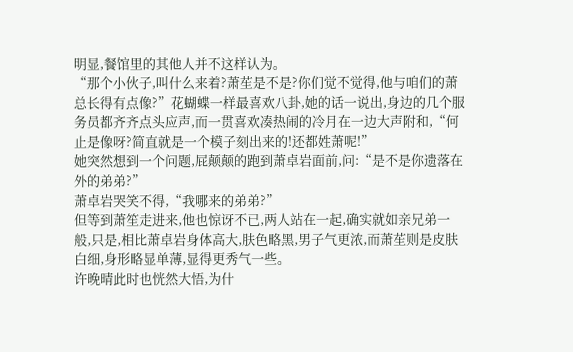明显,餐馆里的其他人并不这样认为。
“那个小伙子,叫什么来着?萧苼是不是?你们觉不觉得,他与咱们的萧总长得有点像?”花蝴蝶一样最喜欢八卦,她的话一说出,身边的几个服务员都齐齐点头应声,而一贯喜欢凑热闹的冷月在一边大声附和,“何止是像呀?简直就是一个模子刻出来的!还都姓萧呢!”
她突然想到一个问题,屁颠颠的跑到萧卓岩面前,问:“是不是你遗落在外的弟弟?”
萧卓岩哭笑不得,“我哪来的弟弟?”
但等到萧笙走进来,他也惊讶不已,两人站在一起,确实就如亲兄弟一般,只是,相比萧卓岩身体高大,肤色略黑,男子气更浓,而萧苼则是皮肤白细,身形略显单薄,显得更秀气一些。
许晚晴此时也恍然大悟,为什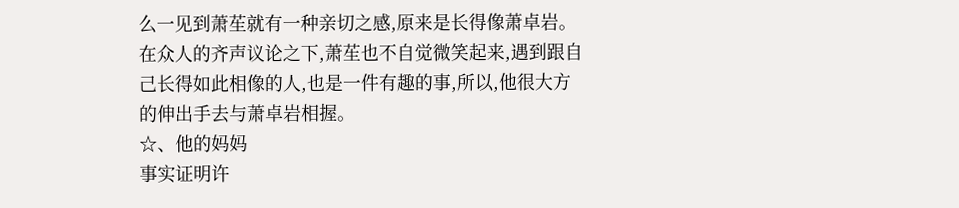么一见到萧苼就有一种亲切之感,原来是长得像萧卓岩。
在众人的齐声议论之下,萧苼也不自觉微笑起来,遇到跟自己长得如此相像的人,也是一件有趣的事,所以,他很大方的伸出手去与萧卓岩相握。
☆、他的妈妈
事实证明许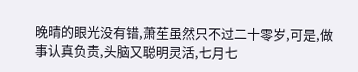晚晴的眼光没有错,萧苼虽然只不过二十零岁,可是,做事认真负责,头脑又聪明灵活,七月七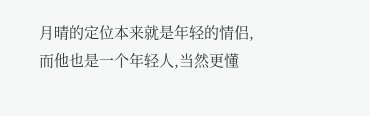月晴的定位本来就是年轻的情侣,而他也是一个年轻人,当然更懂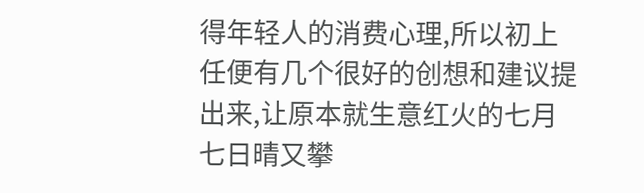得年轻人的消费心理,所以初上任便有几个很好的创想和建议提出来,让原本就生意红火的七月七日晴又攀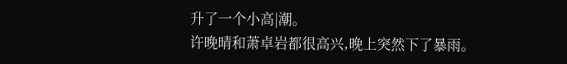升了一个小高|潮。
许晚晴和萧卓岩都很高兴,晚上突然下了暴雨。